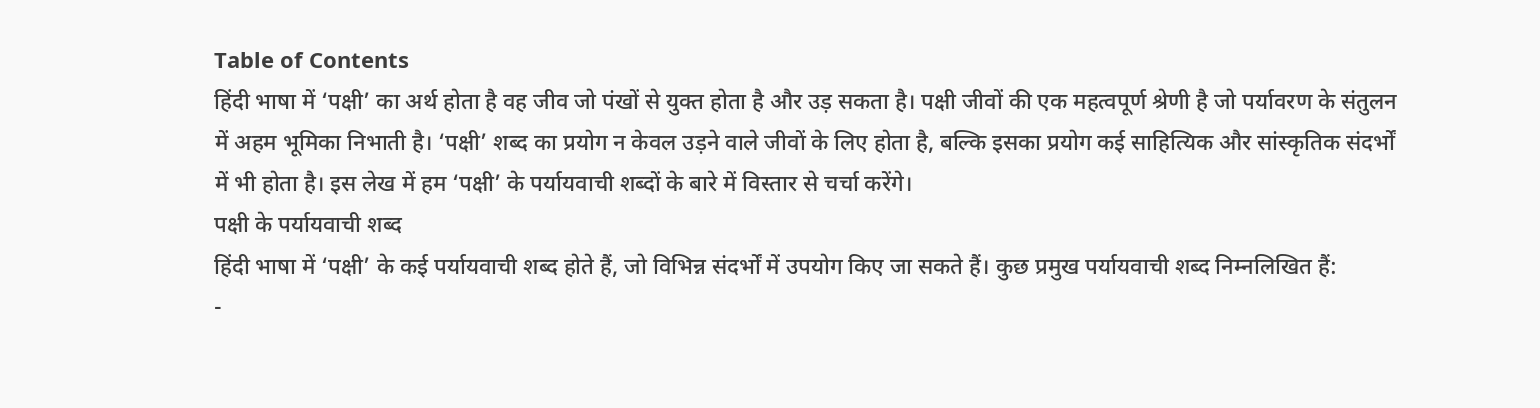Table of Contents
हिंदी भाषा में ‘पक्षी’ का अर्थ होता है वह जीव जो पंखों से युक्त होता है और उड़ सकता है। पक्षी जीवों की एक महत्वपूर्ण श्रेणी है जो पर्यावरण के संतुलन में अहम भूमिका निभाती है। ‘पक्षी’ शब्द का प्रयोग न केवल उड़ने वाले जीवों के लिए होता है, बल्कि इसका प्रयोग कई साहित्यिक और सांस्कृतिक संदर्भों में भी होता है। इस लेख में हम ‘पक्षी’ के पर्यायवाची शब्दों के बारे में विस्तार से चर्चा करेंगे।
पक्षी के पर्यायवाची शब्द
हिंदी भाषा में ‘पक्षी’ के कई पर्यायवाची शब्द होते हैं, जो विभिन्न संदर्भों में उपयोग किए जा सकते हैं। कुछ प्रमुख पर्यायवाची शब्द निम्नलिखित हैं:
-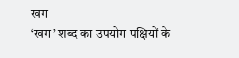खग
‘खग’ शब्द का उपयोग पक्षियों के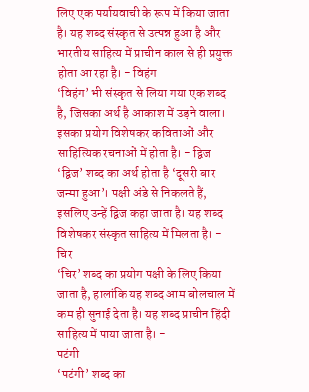लिए एक पर्यायवाची के रूप में किया जाता है। यह शब्द संस्कृत से उत्पन्न हुआ है और भारतीय साहित्य में प्राचीन काल से ही प्रयुक्त होता आ रहा है। - विहंग
‘विहंग’ भी संस्कृत से लिया गया एक शब्द है, जिसका अर्थ है आकाश में उड़ने वाला। इसका प्रयोग विशेषकर कविताओं और साहित्यिक रचनाओं में होता है। - द्विज
‘द्विज’ शब्द का अर्थ होता है ‘दूसरी बार जन्मा हुआ’। पक्षी अंडे से निकलते हैं, इसलिए उन्हें द्विज कहा जाता है। यह शब्द विशेषकर संस्कृत साहित्य में मिलता है। - चिर
‘चिर’ शब्द का प्रयोग पक्षी के लिए किया जाता है, हालांकि यह शब्द आम बोलचाल में कम ही सुनाई देता है। यह शब्द प्राचीन हिंदी साहित्य में पाया जाता है। -
पटंगी
‘पटंगी’ शब्द का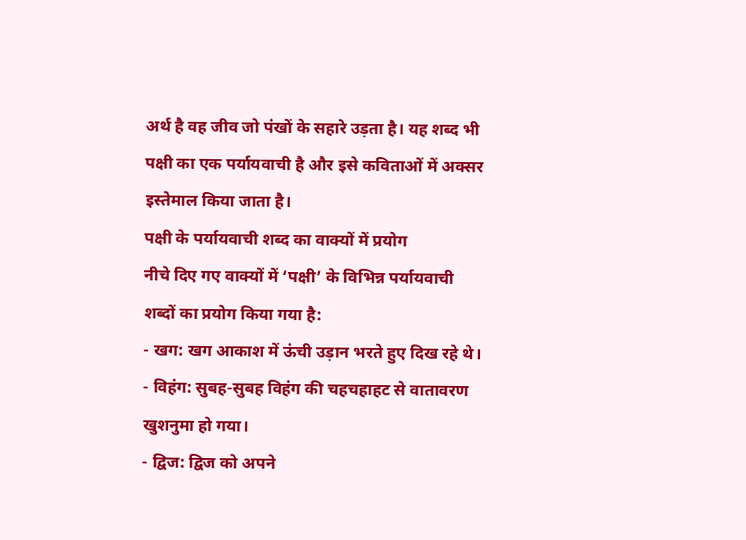अर्थ है वह जीव जो पंखों के सहारे उड़ता है। यह शब्द भी पक्षी का एक पर्यायवाची है और इसे कविताओं में अक्सर इस्तेमाल किया जाता है।
पक्षी के पर्यायवाची शब्द का वाक्यों में प्रयोग
नीचे दिए गए वाक्यों में ‘पक्षी’ के विभिन्न पर्यायवाची शब्दों का प्रयोग किया गया है:
- खग: खग आकाश में ऊंची उड़ान भरते हुए दिख रहे थे।
- विहंग: सुबह-सुबह विहंग की चहचहाहट से वातावरण खुशनुमा हो गया।
- द्विज: द्विज को अपने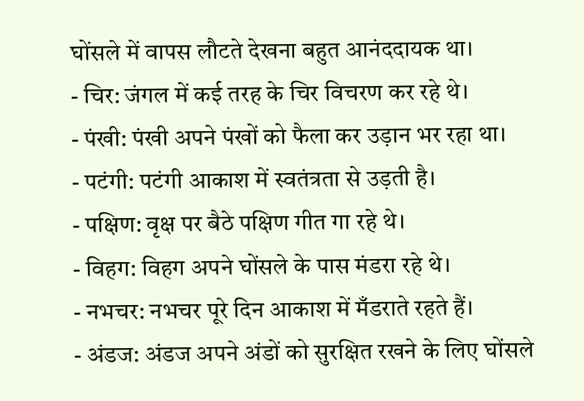घोंसले में वापस लौटते देखना बहुत आनंददायक था।
- चिर: जंगल में कई तरह के चिर विचरण कर रहे थे।
- पंखी: पंखी अपने पंखों को फैला कर उड़ान भर रहा था।
- पटंगी: पटंगी आकाश में स्वतंत्रता से उड़ती है।
- पक्षिण: वृक्ष पर बैठे पक्षिण गीत गा रहे थे।
- विहग: विहग अपने घोंसले के पास मंडरा रहे थे।
- नभचर: नभचर पूरे दिन आकाश में मँडराते रहते हैं।
- अंडज: अंडज अपने अंडों को सुरक्षित रखने के लिए घोंसले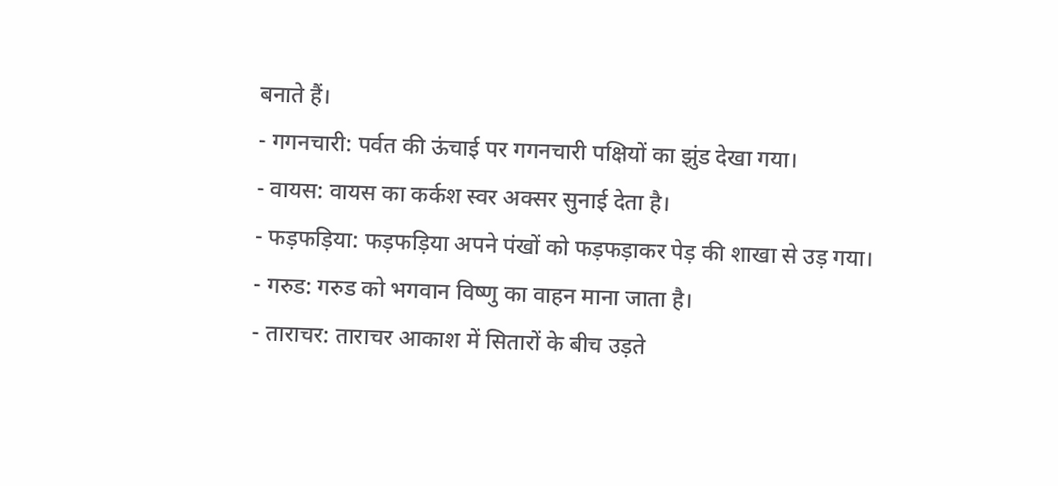बनाते हैं।
- गगनचारी: पर्वत की ऊंचाई पर गगनचारी पक्षियों का झुंड देखा गया।
- वायस: वायस का कर्कश स्वर अक्सर सुनाई देता है।
- फड़फड़िया: फड़फड़िया अपने पंखों को फड़फड़ाकर पेड़ की शाखा से उड़ गया।
- गरुड: गरुड को भगवान विष्णु का वाहन माना जाता है।
- ताराचर: ताराचर आकाश में सितारों के बीच उड़ते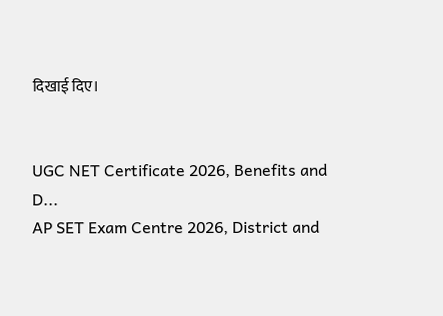दिखाई दिए।


UGC NET Certificate 2026, Benefits and D...
AP SET Exam Centre 2026, District and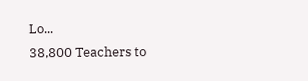Lo...
38,800 Teachers to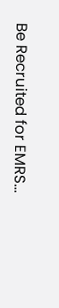Be Recruited for EMRS...